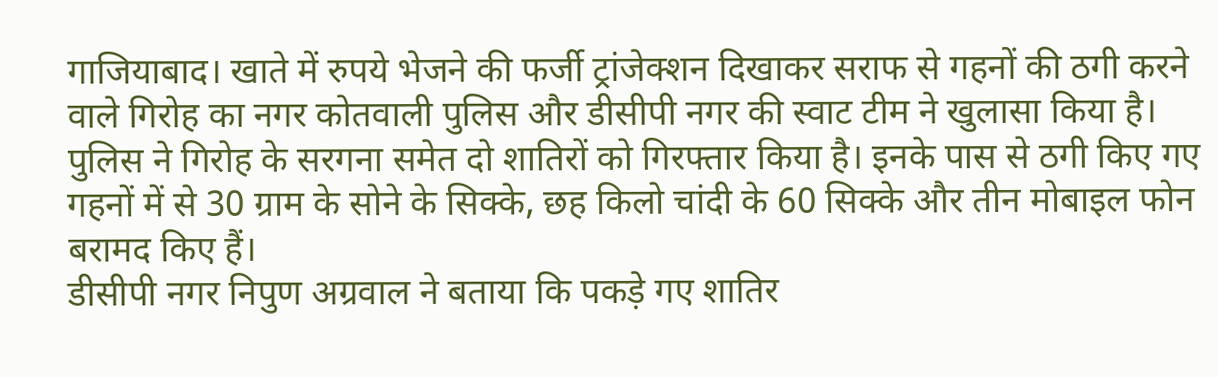गाजियाबाद। खाते में रुपये भेजने की फर्जी ट्रांजेक्शन दिखाकर सराफ से गहनों की ठगी करने वाले गिरोह का नगर कोतवाली पुलिस और डीसीपी नगर की स्वाट टीम ने खुलासा किया है। पुलिस ने गिरोह के सरगना समेत दो शातिरों को गिरफ्तार किया है। इनके पास से ठगी किए गए गहनों में से 30 ग्राम के सोने के सिक्के, छह किलो चांदी के 60 सिक्के और तीन मोबाइल फोन बरामद किए हैं।
डीसीपी नगर निपुण अग्रवाल ने बताया कि पकड़े गए शातिर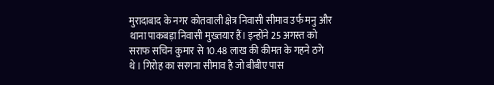मुरादाबाद के नगर कोतवाली क्षेत्र निवासी सीमाव उर्फ मनु और थाना पाकबड़ा निवासी मुख्तयार हैं। इन्होंने 25 अगस्त को सराफ सचिन कुमार से 10.48 लाख की कीमत के गहने ठगे थे। गिरोह का सरगना सीमाव है जो बीबीए पास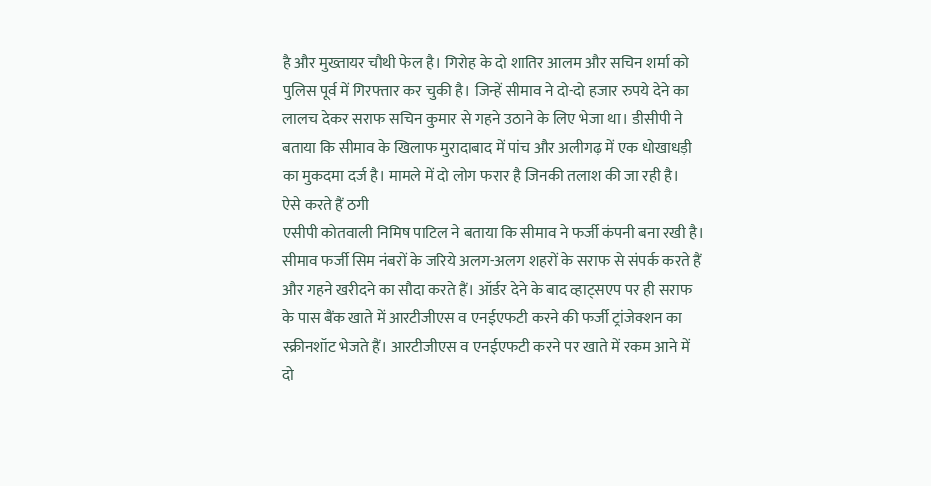है और मुख्तायर चौथी फेल है। गिरोह के दो शातिर आलम और सचिन शर्मा को पुलिस पूर्व में गिरफ्तार कर चुकी है। जिन्हें सीमाव ने दो-दो हजार रुपये देने का लालच देकर सराफ सचिन कुमार से गहने उठाने के लिए भेजा था। डीसीपी ने बताया कि सीमाव के खिलाफ मुरादाबाद में पांच और अलीगढ़ में एक धोखाधड़ी का मुकदमा दर्ज है। मामले में दो लोग फरार है जिनकी तलाश की जा रही है।
ऐसे करते हैं ठगी
एसीपी कोतवाली निमिष पाटिल ने बताया कि सीमाव ने फर्जी कंपनी बना रखी है। सीमाव फर्जी सिम नंबरों के जरिये अलग-अलग शहरों के सराफ से संपर्क करते हैं और गहने खरीदने का सौदा करते हैं। ऑर्डर देने के बाद व्हाट्सएप पर ही सराफ के पास बैंक खाते में आरटीजीएस व एनईएफटी करने की फर्जी ट्रांजेक्शन का स्क्रीनशॉट भेजते हैं। आरटीजीएस व एनईएफटी करने पर खाते में रकम आने में दो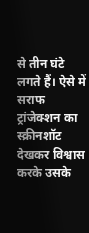से तीन घंटे लगते हैं। ऐसे में सराफ ट्रांजेक्शन का स्क्रीनशॉट देखकर विश्वास करके उसके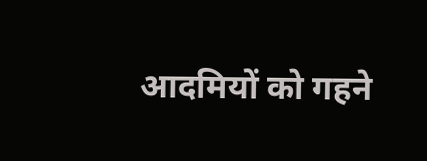आदमियों को गहने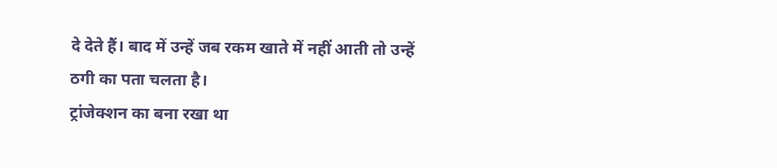दे देते हैं। बाद में उन्हें जब रकम खाते में नहीं आती तो उन्हें ठगी का पता चलता है।
ट्रांजेक्शन का बना रखा था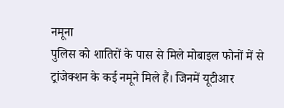नमूना
पुलिस को शातिरों के पास से मिले मोबाइल फोनों में से ट्रांजेक्शन के कई नमूने मिले हैं। जिनमें यूटीआर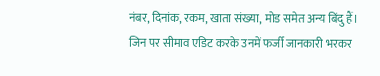नंबर, दिनांक, रकम, खाता संख्या, मोड समेत अन्य बिंदु हैं। जिन पर सीमाव एडिट करके उनमें फर्जी जानकारी भरकर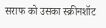सराफ को उसका स्क्रीनशॉट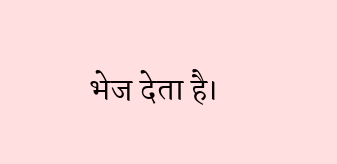भेज देता है।